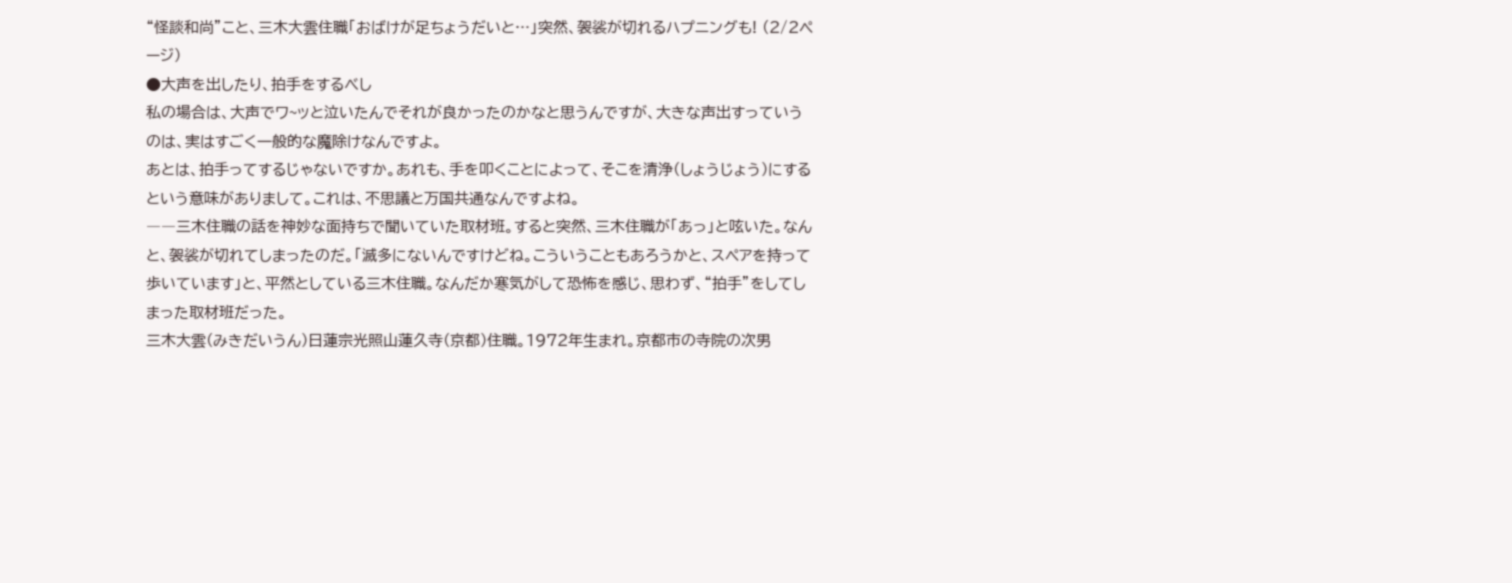“怪談和尚”こと、三木大雲住職「おばけが足ちょうだいと…」突然、袈裟が切れるハプニングも! (2/2ページ)
●大声を出したり、拍手をするべし
私の場合は、大声でワ~ッと泣いたんでそれが良かったのかなと思うんですが、大きな声出すっていうのは、実はすごく一般的な魔除けなんですよ。
あとは、拍手ってするじゃないですか。あれも、手を叩くことによって、そこを清浄(しょうじょう)にするという意味がありまして。これは、不思議と万国共通なんですよね。
――三木住職の話を神妙な面持ちで聞いていた取材班。すると突然、三木住職が「あっ」と呟いた。なんと、袈裟が切れてしまったのだ。「滅多にないんですけどね。こういうこともあろうかと、スペアを持って歩いています」と、平然としている三木住職。なんだか寒気がして恐怖を感じ、思わず、“拍手”をしてしまった取材班だった。
三木大雲(みきだいうん)日蓮宗光照山蓮久寺(京都)住職。1972年生まれ。京都市の寺院の次男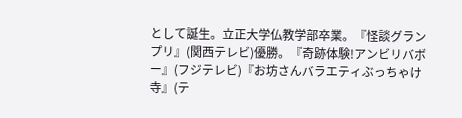として誕生。立正大学仏教学部卒業。『怪談グランプリ』(関西テレビ)優勝。『奇跡体験!アンビリバボー』(フジテレビ)『お坊さんバラエティぶっちゃけ寺』(テ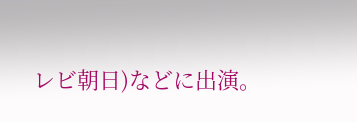レビ朝日)などに出演。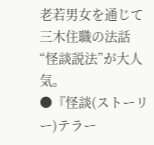老若男女を通じて三木住職の法話“怪談説法”が大人気。
●『怪談(ストーリー)テラー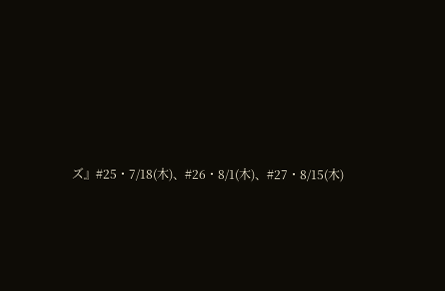ズ』#25・7/18(木)、#26・8/1(木)、#27・8/15(木)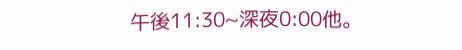午後11:30~深夜0:00他。